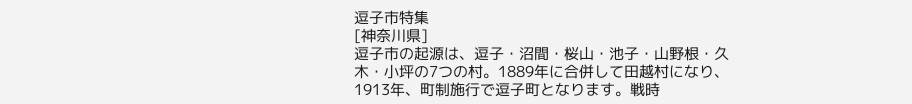逗子市特集
[神奈川県]
逗子市の起源は、逗子・沼間・桜山・池子・山野根・久木・小坪の7つの村。1889年に合併して田越村になり、1913年、町制施行で逗子町となります。戦時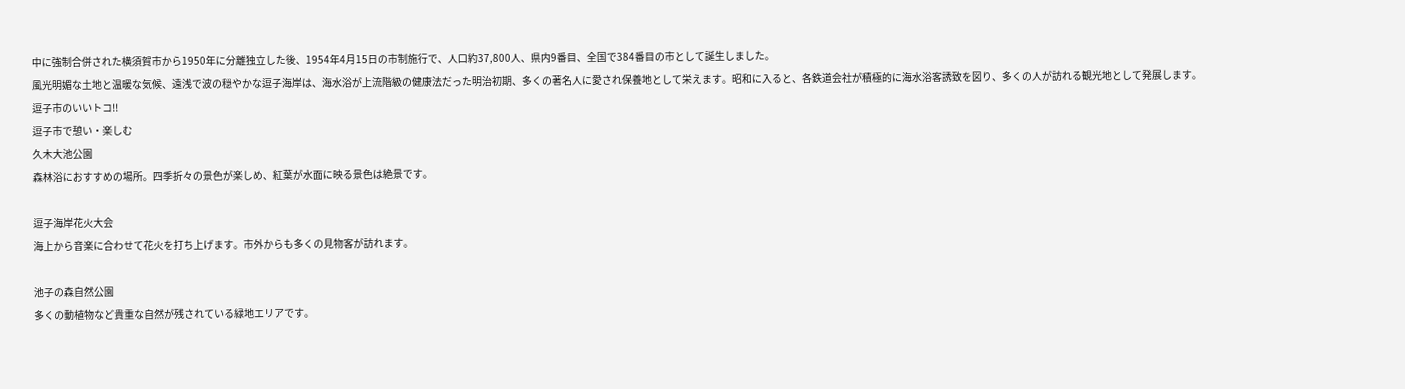中に強制合併された横須賀市から1950年に分離独立した後、1954年4月15日の市制施行で、人口約37,800人、県内9番目、全国で384番目の市として誕生しました。
風光明媚な土地と温暖な気候、遠浅で波の穏やかな逗子海岸は、海水浴が上流階級の健康法だった明治初期、多くの著名人に愛され保養地として栄えます。昭和に入ると、各鉄道会社が積極的に海水浴客誘致を図り、多くの人が訪れる観光地として発展します。
逗子市のいいトコ!!
逗子市で憩い・楽しむ
久木大池公園
森林浴におすすめの場所。四季折々の景色が楽しめ、紅葉が水面に映る景色は絶景です。

逗子海岸花火大会
海上から音楽に合わせて花火を打ち上げます。市外からも多くの見物客が訪れます。

池子の森自然公園
多くの動植物など貴重な自然が残されている緑地エリアです。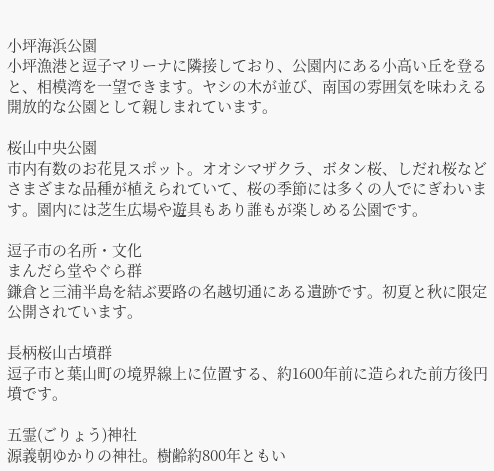小坪海浜公園
小坪漁港と逗子マリーナに隣接しており、公園内にある小高い丘を登ると、相模湾を一望できます。ヤシの木が並び、南国の雰囲気を味わえる開放的な公園として親しまれています。

桜山中央公園
市内有数のお花見スポット。オオシマザクラ、ボタン桜、しだれ桜などさまざまな品種が植えられていて、桜の季節には多くの人でにぎわいます。園内には芝生広場や遊具もあり誰もが楽しめる公園です。

逗子市の名所・文化
まんだら堂やぐら群
鎌倉と三浦半島を結ぶ要路の名越切通にある遺跡です。初夏と秋に限定公開されています。

長柄桜山古墳群
逗子市と葉山町の境界線上に位置する、約1600年前に造られた前方後円墳です。

五霊(ごりょう)神社
源義朝ゆかりの神社。樹齢約800年ともい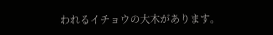われるイチョウの大木があります。